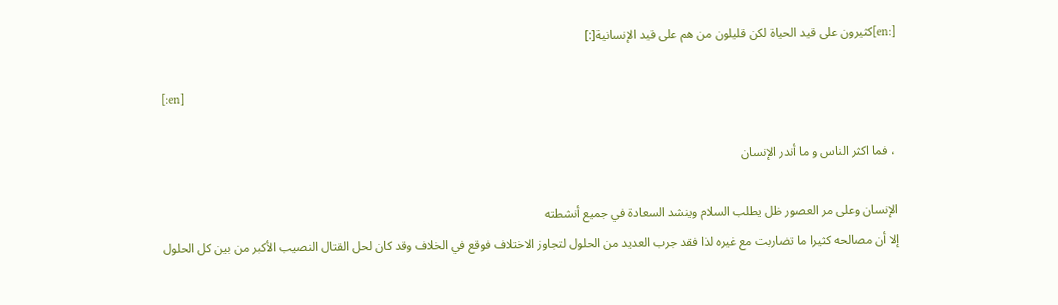[:en]كثيرون على قيد الحياة لكن قليلون من هم على قيد الإنسانية[:]

[:en]

 ، فما اكثر الناس و ما أندر الإنسان

الإنسان وعلى مر العصور ظل يطلب السلام وينشد السعادة في جميع أنشطته
إلا أن مصالحه كثيرا ما تضاربت مع غيره لذا فقد جرب العديد من الحلول لتجاوز الاختلاف فوقع في الخلاف وقد كان لحل القتال النصيب الأكبر من بين كل الحلول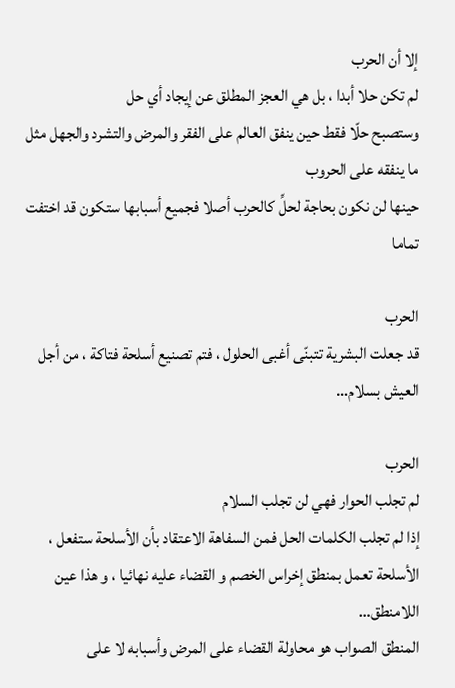إلا أن الحرب
لم تكن حلا أبدا ، بل هي العجز المطلق عن إيجاد أي حل
وستصبح حلّا فقط حين ينفق العالم على الفقر والمرض والتشرد والجهل مثل ما ينفقه على الحروب
حينها لن نكون بحاجة لحلِّ كالحرب أصلا فجميع أسبابها ستكون قد اختفت تماما

الحرب
قد جعلت البشرية تتبنّى أغبى الحلول ، فتم تصنيع أسلحة فتاكة ، من أجل العيش بسلام…

الحرب
لم تجلب الحوار فهي لن تجلب السلام
إذا لم تجلب الكلمات الحل فمن السفاهة الاعتقاد بأن الأسلحة ستفعل ، الأسلحة تعمل بمنطق إخراس الخصم و القضاء عليه نهائيا ، و هذا عين اللامنطق…
المنطق الصواب هو محاولة القضاء على المرض وأسبابه لا على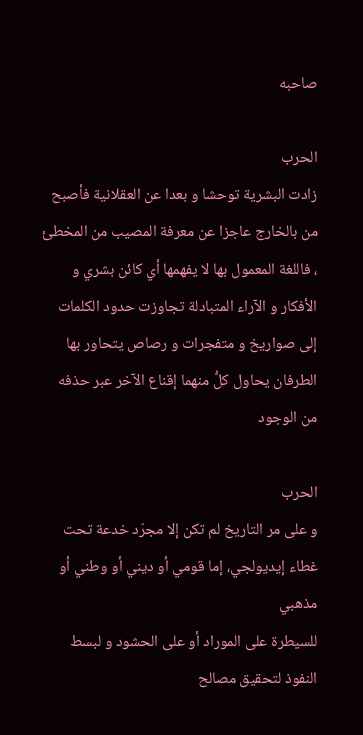صاحبه

الحرب
زادت البشرية توحشا و بعدا عن العقلانية فأصبح من بالخارج عاجزا عن معرفة المصيب من المخطئ ، فاللغة المعمول بها لا يفهمها أي كائن بشري و الأفكار و الآراء المتبادلة تجاوزت حدود الكلمات إلى صواريخ و متفجرات و رصاص يتحاور بها الطرفان يحاول كلُّ منهما إقناع الآخر عبر حذفه من الوجود

الحرب
و على مر التاريخ لم تكن إلا مجرّد خدعة تحت غطاء إيديولجي، إما قومي أو ديني أو وطني أو مذهبي
للسيطرة على الموراد أو على الحشود و لبسط النفوذ لتحقيق مصالح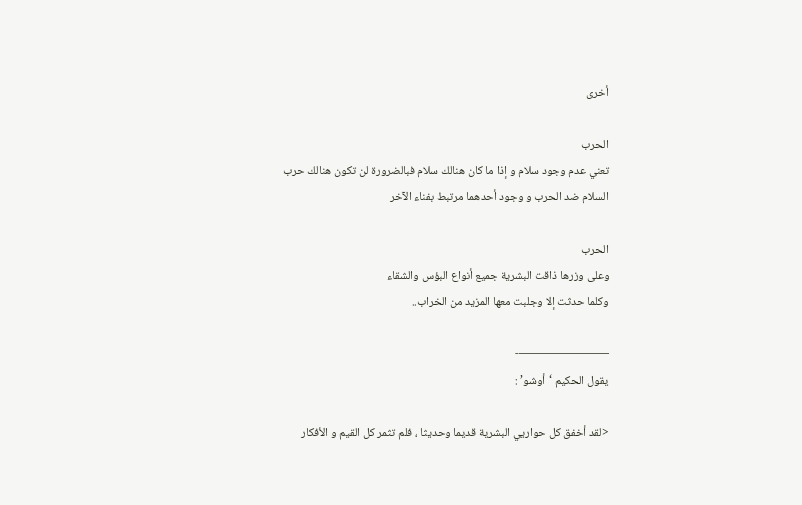أخرى

الحرب
تعني عدم وجود سلام و إذا ما كان هنالك سلام فبالضرورة لن تكون هنالك حرب
السلام ضد الحرب و وجود أحدهما مرتبط بفناء الآخر

الحرب
وعلى وزرها ذاقت البشرية جميع أنواع البؤس والشقاء
وكلما حدثت إلا وجلبت معها المزيد من الخراب..

———–————-
يقول الحكيم ‘أوشو’ :

<لقد أخفق كل حواريي البشرية قديما وحديثا ، فلم تثمر كل القيم و الأفكار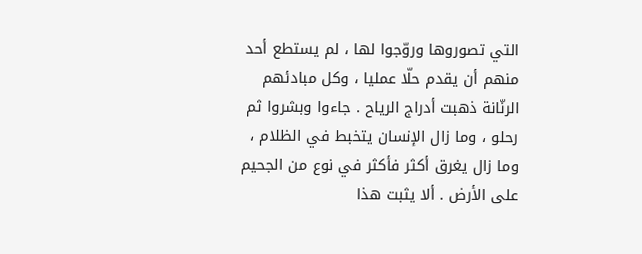التي تصوروها وروّجوا لها ، لم يستطع أحد منهم أن يقدم حلّا عمليا ، وكل مبادئهم الرنّانة ذهبت أدراج الرياح . جاءوا وبشروا ثم رحلو ، وما زال الإنسان يتخبط في الظلام ، وما زال يغرق أكثر فأكثر في نوع من الجحيم على الأرض . ألا يثبت هذا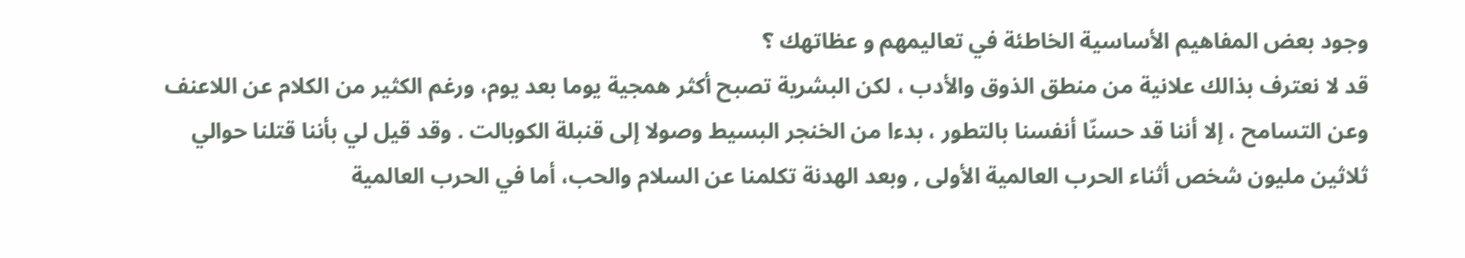وجود بعض المفاهيم الأساسية الخاطئة في تعاليمهم و عظاتهك ؟
قد لا نعترف بذالك علانية من منطق الذوق والأدب ، لكن البشرية تصبح أكثر همجية يوما بعد يوم، ورغم الكثير من الكلام عن اللاعنف وعن التسامح ، إلا أننا قد حسنّا أنفسنا بالتطور ، بدءا من الخنجر البسيط وصولا إلى قنبلة الكوبالت . وقد قيل لي بأننا قتلنا حوالي ثلاثين مليون شخص أثناء الحرب العالمية الأولى , وبعد الهدنة تكلمنا عن السلام والحب، أما في الحرب العالمية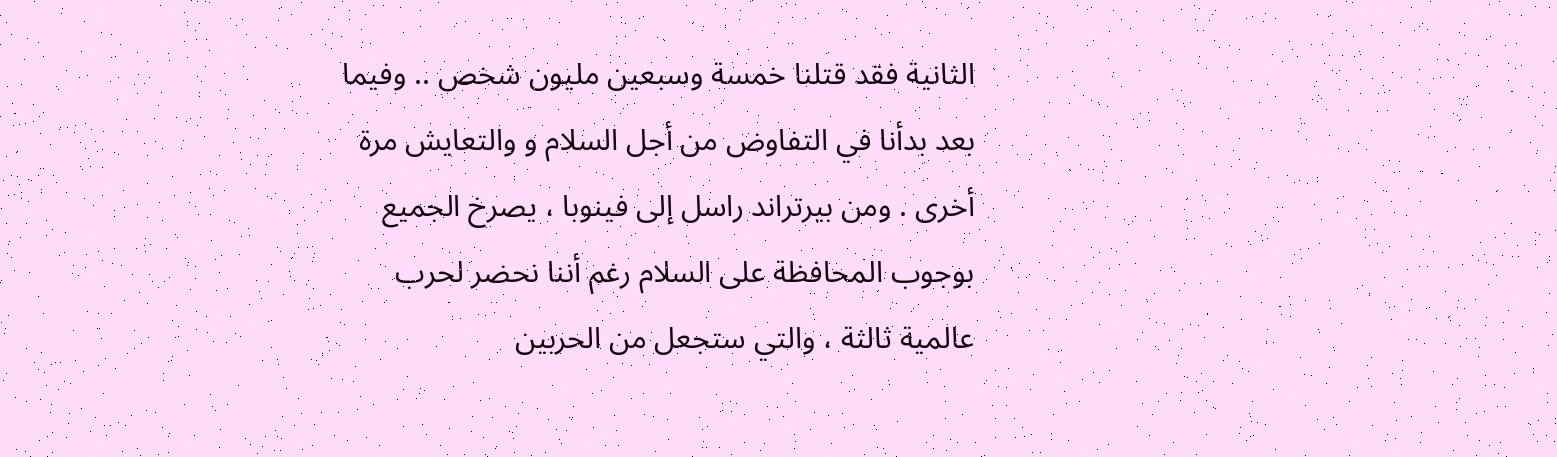الثانية فقد قتلنا خمسة وسبعين مليون شخص .. وفيما بعد بدأنا في التفاوض من أجل السلام و والتعايش مرة أخرى . ومن بيرتراند راسل إلى فينوبا ، يصرخ الجميع بوجوب المحافظة على السلام رغم أننا نحضر لحرب عالمية ثالثة ، والتي ستجعل من الحربين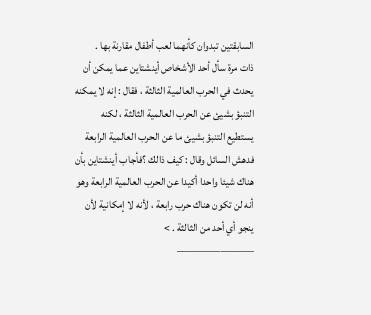السابقتين تبدوان كأنهما لعب أطفال مقارنة بها .
ذات مرة سأل أحد الأشخاص أينشتاين عما يمكن أن يحدث في الحرب العالمية الثالثة ، فقال : إنه لا يمكنه التنبؤ بشيئ عن الحرب العالمية الثالثة ، لكنه يستطيع التنبؤ بشيئ ما عن الحرب العالمية الرابعة فدهش السائل وقال : كيف ذالك ؟فأجاب أينشتاين بأن هناك شيئا واحدا أكيدا عن الحرب العالمية الرابعة وهو أنه لن تكون هناك حرب رابعة ، لأنه لا إمكانية لأن ينجو أي أحد من الثالثة . >
———–———–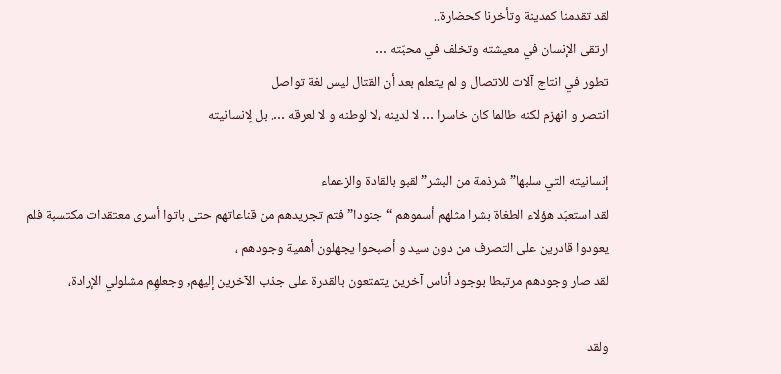لقد تقدمنا كمدينة وتأخرنا كحضارة..
ارتقى الإنسان في معيشته وتخلف في محبّته …
تطور في انتاج آلات للاتصال و لم يتعلم بعد أن القتال ليس لغة تواصل
انتصر و انهزم لكنه طالما كان خاسرا … لا لدينه ،لا لوطنه و لا لعرقه …. بل لِانسانيته

إنسانيته التي سلبها” شرذمة من البشر” لقبو بالقادة والزعماء
لقد استعبَد هؤلاء الطغاة بشرا مثلهم أسموهم “جنودا” فتم تجريدهم من قناعاتهم حتى باتوا أسرى معتقدات مكتسبة فلم يعودوا قادرين على التصرف من دون سيد و أصبحوا يجهلون أهمية وجودهم ،
لقد صار وجودهم مرتبطا بوجود أناس آخرين يتمتعون بالقدرة على جذب الآخرين إليهم, وجعلهِم مشلولي الإرادة،

ولقد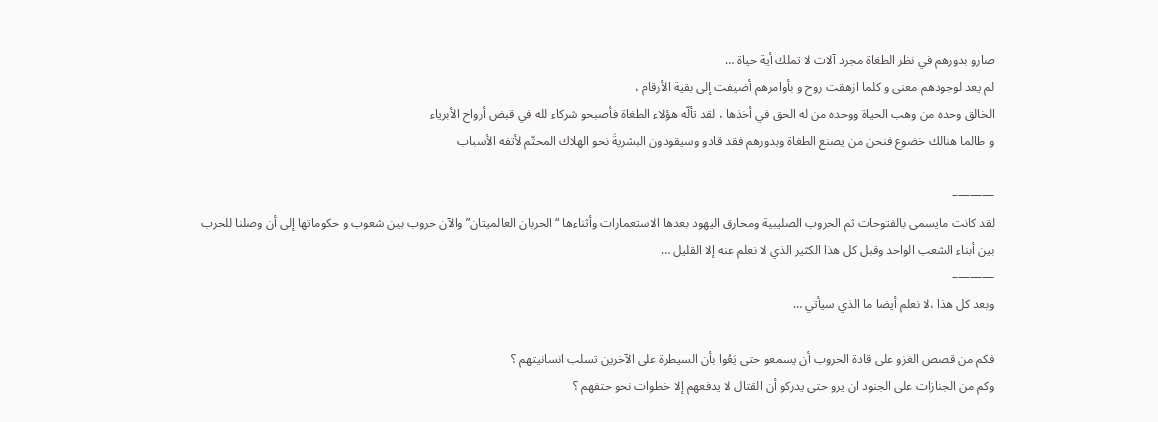صارو بدورهم في نظر الطغاة مجرد آلات لا تملك أية حياة …
لم يعد لوجودهم معنى و كلما ازهقت روح و بأوامرهم أضيفت إلى بقية الأرقام ،
الخالق وحده من وهب الحياة ووحده من له الحق في أخذها ، لقد تألّه هؤلاء الطغاة فأصبحو شركاء لله في قبض أرواح الأبرياء
و طالما هنالك خضوع فنحن من يصنع الطغاة وبدورهم فقد قادو وسيقودون البشريةَ نحو الهلاك المحتّم لأتفه الأسباب

———–
لقد كانت مايسمى بالفتوحات ثم الحروب الصليبية ومحارق اليهود بعدها الاستعمارات وأثناءها “الحربان العالميتان” والآن حروب بين شعوب و حكوماتها إلى أن وصلنا للحرب بين أبناء الشعب الواحد وقبل كل هذا الكثير الذي لا نعلم عنه إلا القليل …
———–
وبعد كل هذا ،لا نعلم أيضا ما الذي سيأتي …

فكم من قصص الغزو على قادة الحروب أن يسمعو حتى يَعُوا بأن السيطرة على الآخرين تسلب انسانيتهم ؟
وكم من الجنازات على الجنود ان يرو حتى يدركو أن القتال لا يدفعهم إلا خطوات نحو حتفهم ؟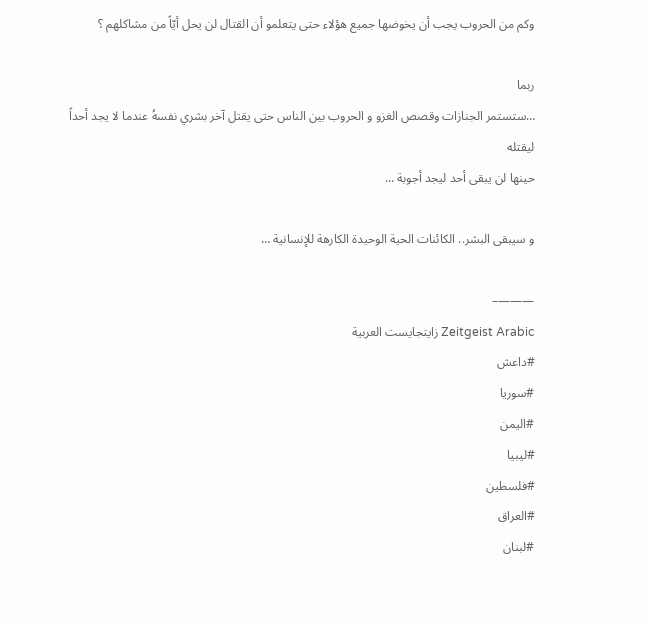وكم من الحروب يجب أن يخوضها جميع هؤلاء حتى يتعلمو أن القتال لن يحل أيّاً من مشاكلهم ؟

ربما
…ستستمر الجنازات وقصص الغزو و الحروب بين الناس حتى يقتل آخر بشري نفسهُ عندما لا يجد أحداً ليقتله
حينها لن يبقى أحد ليجد أجوبة …

و سيبقى البشر.. الكائنات الحية الوحيدة الكارهة للإنسانية …

———–
Zeitgeist Arabic زايتجايست العربية
#داعش
#سوريا
#اليمن
#ليبيا
#فلسطين
#العراق
#لبنان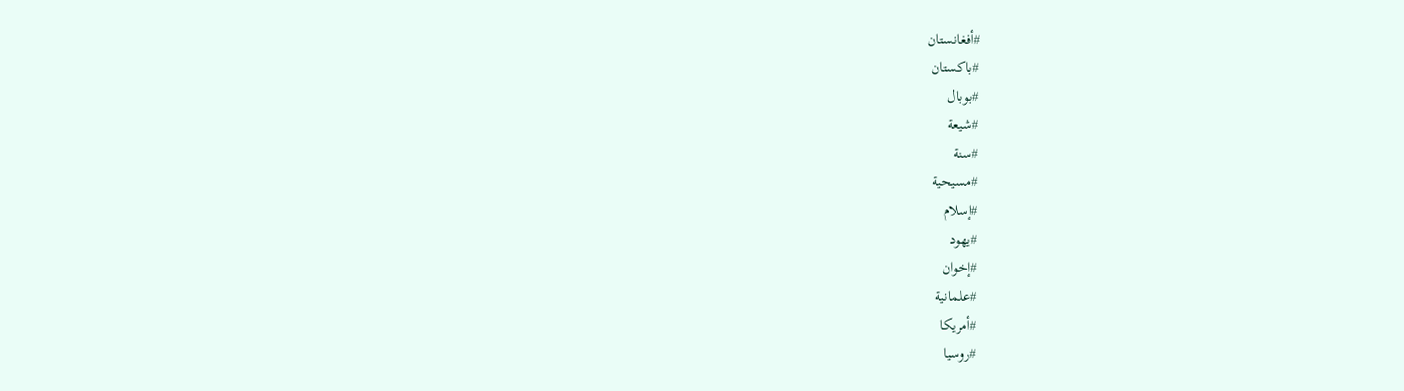#أفغانستان
#باكستان
#بوبال
#شيعة
#سنة
#مسيحية
#إسلام
#يهود
#إخوان
#علمانية
#أمريكا
#روسيا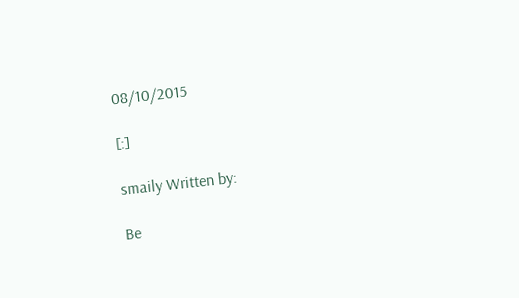08/10/2015

[:]

smaily Written by:

Be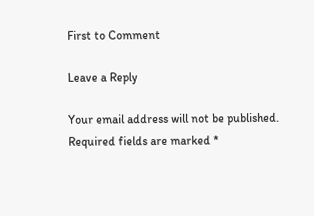First to Comment

Leave a Reply

Your email address will not be published. Required fields are marked *